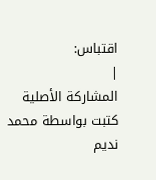اقتباس:
|
المشاركة الأصلية كتبت بواسطة محمد نديم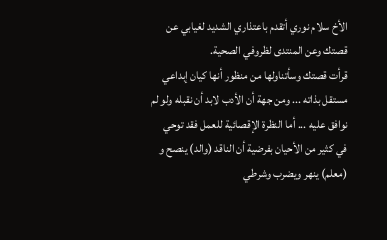الأخ سلام نوري أتقدم باعتذاري الشديد لغيابي عن قصتك وعن المنتدى لظروفي الصحية.
قرأت قصتك وسأتناولها من منظور أنها كيان إبداعي مستقل بذاته ... ومن جهة أن الأدب لابد أن نقبله ولو لم نوافق عليه ... أما النظرة الإقصائية للعمل فقد توحي في كثير من الأحيان بفرضية أن الناقد (والد) ينصح و (معلم) ينهر ويضرب وشرطي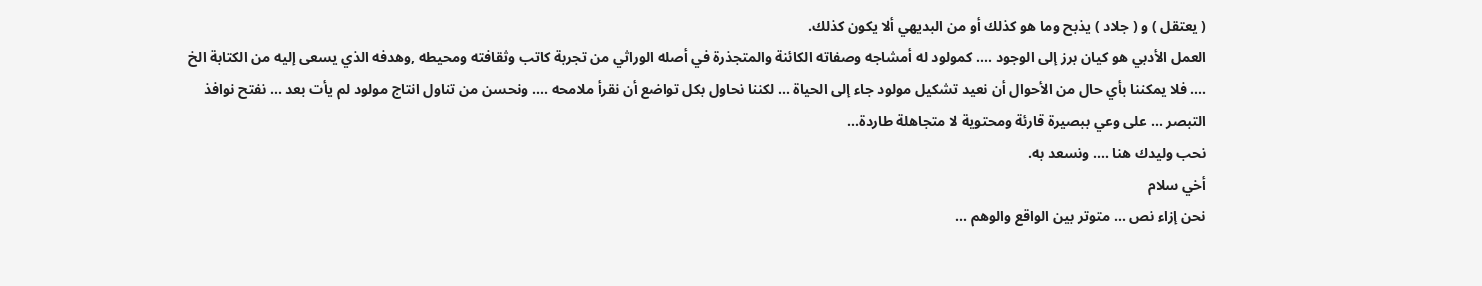( يعتقل ) و ( جلاد ) يذبح وما هو كذلك أو من البديهي ألا يكون كذلك.
العمل الأدبي هو كيان برز إلى الوجود .... كمولود له أمشاجه وصفاته الكائنة والمتجذرة في أصله الوراثي من تجربة كاتب وثقافته ومحيطه ,وهدفه الذي يسعى إليه من الكتابة الخ .... فلا يمكننا بأي حال من الأحوال أن نعيد تشكيل مولود جاء إلى الحياة ... لكننا نحاول بكل تواضع أن نقرأ ملامحه .... ونحسن من تناول انتاج مولود لم يأت بعد ... نفتح نوافذ التبصر ... على وعي ببصيرة قارئة ومحتوية لا متجاهلة طاردة...
نحب وليدك هنا .... ونسعد به.
أخي سلام
نحن إزاء نص ... متوتر بين الواقع والوهم ...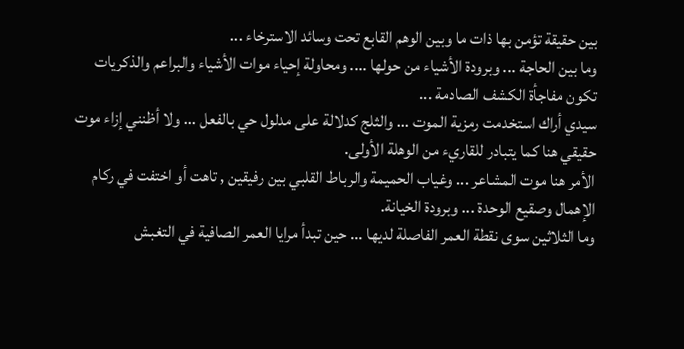بين حقيقة تؤمن بها ذات ما وبين الوهم القابع تحت وسائد الاسترخاء ...
وما بين الحاجة ... وبرودة الأشياء من حولها .... ومحاولة إحياء موات الأشياء والبراعم والذكريات
تكون مفاجأة الكشف الصادمة ...
سيدي أراك استخدمت رمزية الموت ... والثلج كدلالة على مدلول حي بالفعل ... ولا أظنني إزاء موت حقيقي هنا كما يتبادر للقاريء من الوهلة الأولى.
الأمر هنا موت المشاعر ... وغياب الحميمة والرباط القلبي بين رفيقين , تاهت أو اختفت في ركام الإهمال وصقيع الوحدة ... وبرودة الخيانة.
وما الثلاثين سوى نقطة العمر الفاصلة لديها ... حين تبدأ مرايا العمر الصافية في التغبش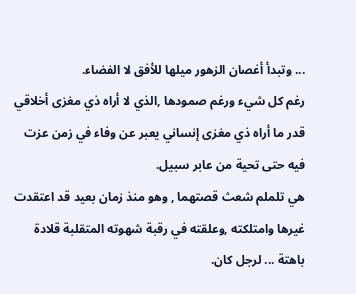... وتبدأ أغصان الزهور ميلها للأفق لا الفضاء.
رغم كل شيء ورغم صمودها ,الذي لا أراه ذي مغزى أخلاقي قدر ما أراه ذي مغزى إنساني يعبر عن وفاء في زمن عزت فيه حتى تحية من عابر سبيل.
هي تلملم شعث قصتهما , وهو منذ زمان بعيد قد اعتقدت غيرها وامتلكته ,وعلقته في رقبة شهوته المتقلبة قلادة باهتة ... لرجل كان.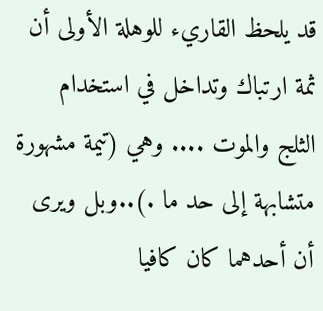قد يلحظ القاريء للوهلة الأولى أن ثمة ارتباك وتداخل في استخدام الثلج والموت .... وهي (تيمة مشهورة متشابهة إلى حد ما .)..وبل ويرى أن أحدهما كان كافيا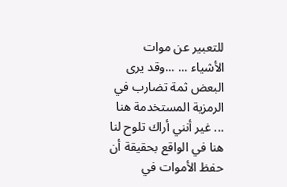للتعبير عن موات الأشياء ... ...وقد يرى البعض ثمة تضارب في الرمزية المستخدمة هنا ... غير أنني أراك تلوح لنا هنا في الواقع بحقيقة أن حفظ الأموات في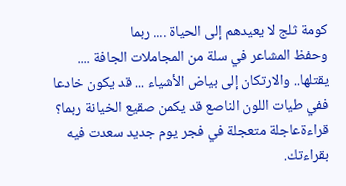كومة ثلج لا يعيدهم إلى الحياة .... ربما
وحفظ المشاعر في سلة من المجاملات الجافة .... يقتلها.. والارتكان إلى بياض الأشياء ... قد يكون خادعا ففي طيات اللون الناصع قد يكمن صقيع الخيانة ربما؟
قراءةعاجلة متعجلة في فجر يوم جديد سعدت فيه بقراءتك.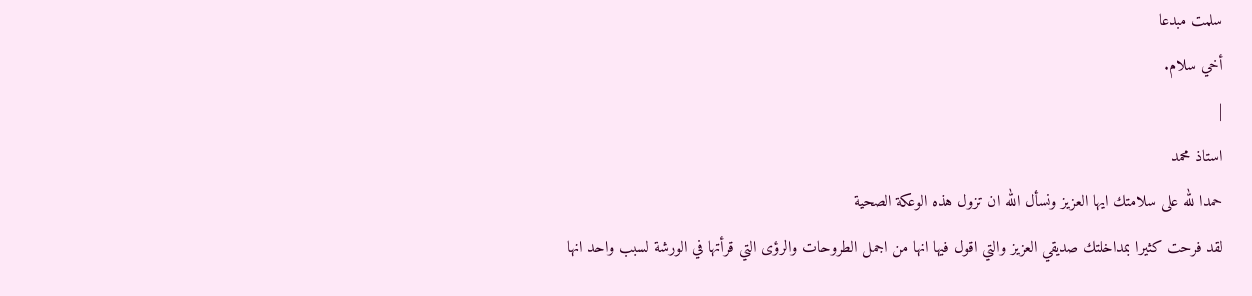سلمت مبدعا
أخي سلام.
|
استاذ محمد
حمدا لله على سلامتك ايها العزيز ونسأل الله ان تزول هذه الوعكة الصحية
لقد فرحت كثيرا بمداخلتك صديقي العزيز والتي اقول فيها انها من اجمل الطروحات والرؤى التي قرأتها في الورشة لسبب واحد انها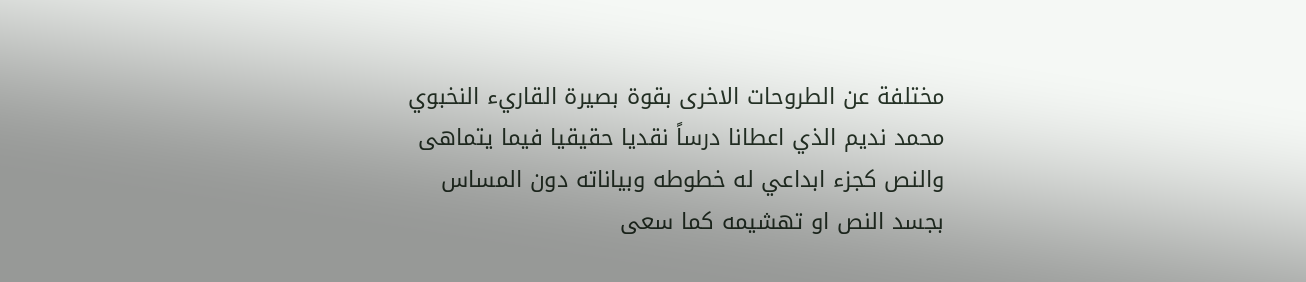مختلفة عن الطروحات الاخرى بقوة بصيرة القاريء النخبوي محمد نديم الذي اعطانا درساً نقديا حقيقيا فيما يتماهى والنص كجزء ابداعي له خطوطه وبياناته دون المساس بجسد النص او تهشيمه كما سعى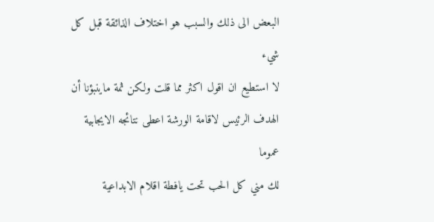البعض الى ذلك والسبب هو اختلاف الذائقة قبل كل شيء
لا استطيع ان اقول اكثر مما قلت ولكن ثمة ماينبؤنا أن الهدف الرئيس لاقامة الورشة اعطى نتائجه الايجابية
عموما
لك مني كل الحب تحت يافطة اقلام الابداعية